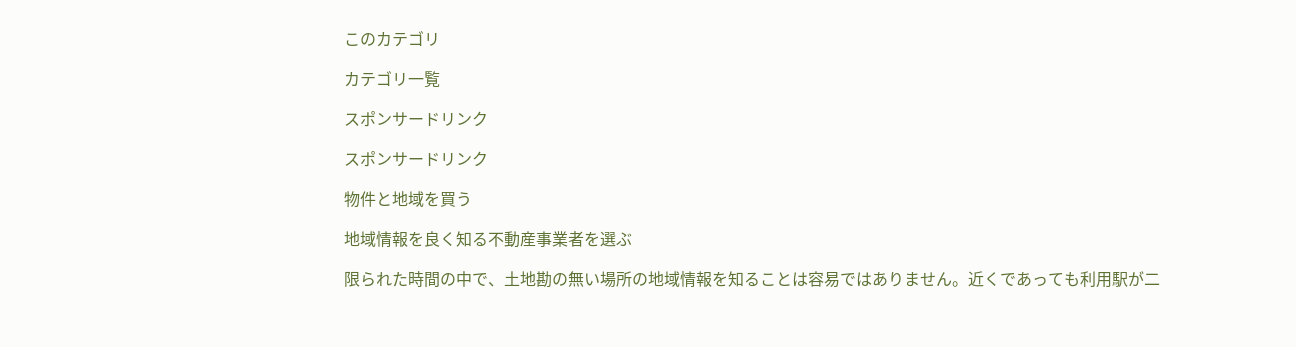このカテゴリ

カテゴリ一覧

スポンサードリンク

スポンサードリンク

物件と地域を買う

地域情報を良く知る不動産事業者を選ぶ

限られた時間の中で、土地勘の無い場所の地域情報を知ることは容易ではありません。近くであっても利用駅が二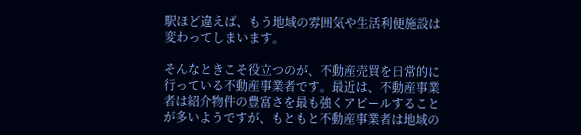駅ほど違えば、もう地域の雰囲気や生活利便施設は変わってしまいます。

そんなときこそ役立つのが、不動産売買を日常的に行っている不動産事業者です。最近は、不動産事業者は紹介物件の豊富さを最も強くアピールすることが多いようですが、もともと不動産事業者は地域の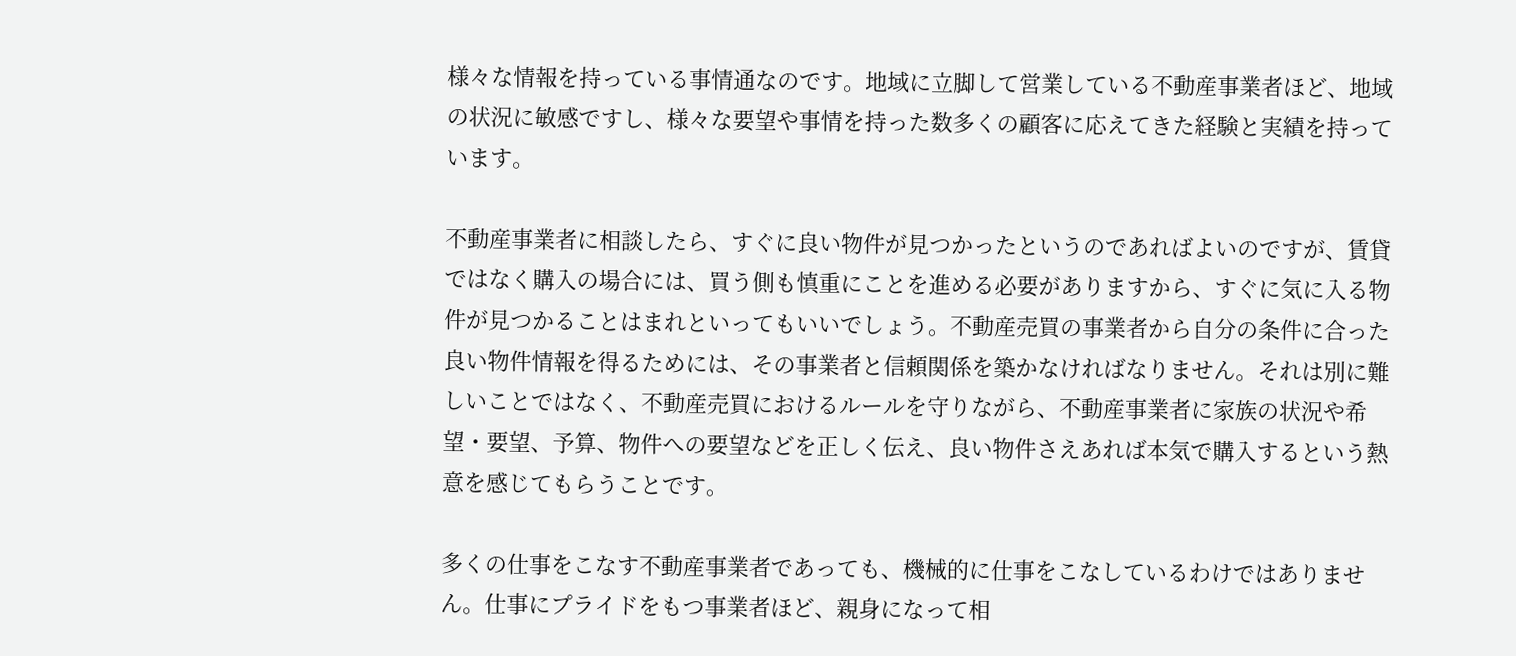様々な情報を持っている事情通なのです。地域に立脚して営業している不動産事業者ほど、地域の状況に敏感ですし、様々な要望や事情を持った数多くの顧客に応えてきた経験と実績を持っています。

不動産事業者に相談したら、すぐに良い物件が見つかったというのであればよいのですが、賃貸ではなく購入の場合には、買う側も慎重にことを進める必要がありますから、すぐに気に入る物件が見つかることはまれといってもいいでしょう。不動産売買の事業者から自分の条件に合った良い物件情報を得るためには、その事業者と信頼関係を築かなければなりません。それは別に難しいことではなく、不動産売買におけるルールを守りながら、不動産事業者に家族の状況や希望・要望、予算、物件への要望などを正しく伝え、良い物件さえあれば本気で購入するという熱意を感じてもらうことです。

多くの仕事をこなす不動産事業者であっても、機械的に仕事をこなしているわけではありません。仕事にプライドをもつ事業者ほど、親身になって相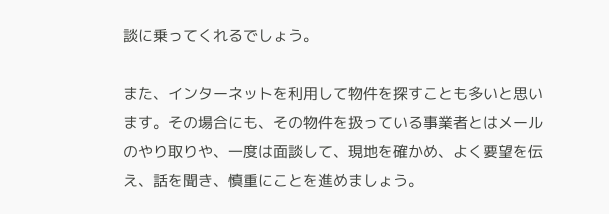談に乗ってくれるでしょう。

また、インターネットを利用して物件を探すことも多いと思います。その場合にも、その物件を扱っている事業者とはメールのやり取りや、一度は面談して、現地を確かめ、よく要望を伝え、話を聞き、慎重にことを進めましょう。